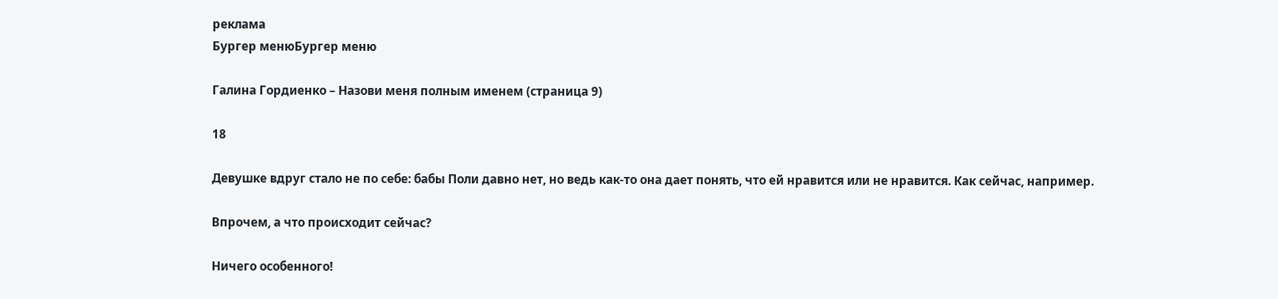реклама
Бургер менюБургер меню

Галина Гордиенко – Назови меня полным именем (страница 9)

18

Девушке вдруг стало не по себе: бабы Поли давно нет, но ведь как-то она дает понять, что ей нравится или не нравится. Как сейчас, например.

Впрочем, а что происходит сейчас?

Ничего особенного!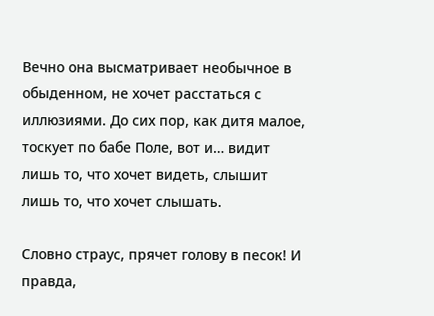Вечно она высматривает необычное в обыденном, не хочет расстаться с иллюзиями. До сих пор, как дитя малое, тоскует по бабе Поле, вот и… видит лишь то, что хочет видеть, слышит лишь то, что хочет слышать.

Словно страус, прячет голову в песок! И правда,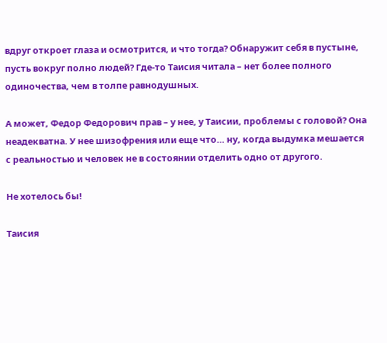вдруг откроет глаза и осмотрится, и что тогда? Обнаружит себя в пустыне, пусть вокруг полно людей? Где-то Таисия читала – нет более полного одиночества, чем в толпе равнодушных.

А может, Федор Федорович прав – у нее, у Таисии, проблемы с головой? Она неадекватна. У нее шизофрения или еще что… ну, когда выдумка мешается с реальностью и человек не в состоянии отделить одно от другого.

Не хотелось бы!

Таисия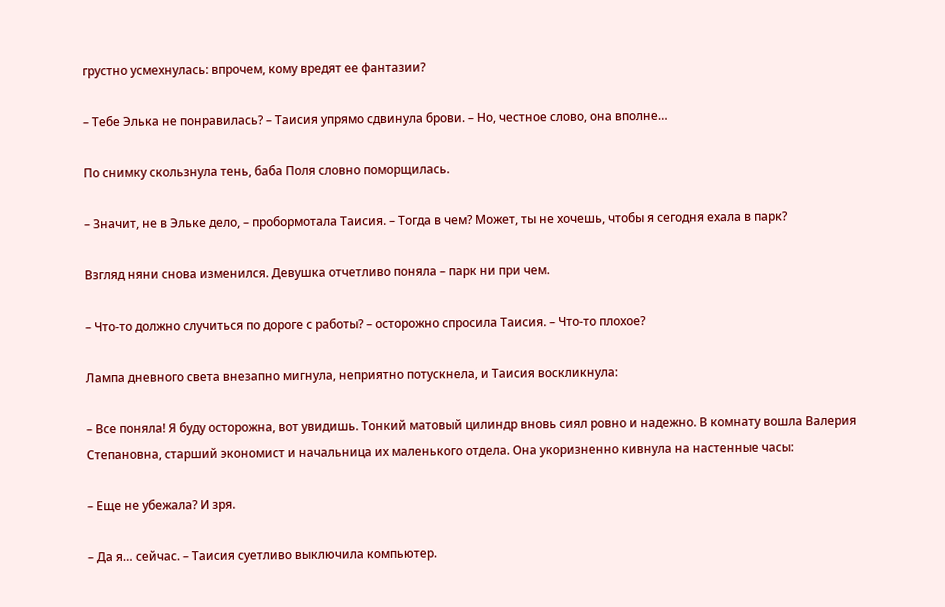грустно усмехнулась: впрочем, кому вредят ее фантазии?

– Тебе Элька не понравилась? – Таисия упрямо сдвинула брови. – Но, честное слово, она вполне…

По снимку скользнула тень, баба Поля словно поморщилась.

– Значит, не в Эльке дело, – пробормотала Таисия. – Тогда в чем? Может, ты не хочешь, чтобы я сегодня ехала в парк?

Взгляд няни снова изменился. Девушка отчетливо поняла – парк ни при чем.

– Что-то должно случиться по дороге с работы? – осторожно спросила Таисия. – Что-то плохое?

Лампа дневного света внезапно мигнула, неприятно потускнела, и Таисия воскликнула:

– Все поняла! Я буду осторожна, вот увидишь. Тонкий матовый цилиндр вновь сиял ровно и надежно. В комнату вошла Валерия Степановна, старший экономист и начальница их маленького отдела. Она укоризненно кивнула на настенные часы:

– Еще не убежала? И зря.

– Да я… сейчас. – Таисия суетливо выключила компьютер.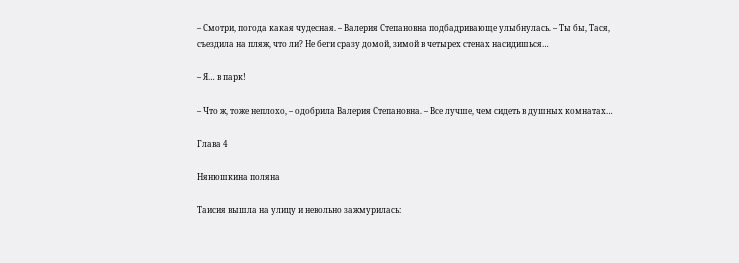– Смотри, погода какая чудесная. – Валерия Степановна подбадривающе улыбнулась. – Ты бы, Тася, съездила на пляж, что ли? Не беги сразу домой, зимой в четырех стенах насидишься…

– Я… в парк!

– Что ж, тоже неплохо, – одобрила Валерия Степановна. – Все лучше, чем сидеть в душных комнатах…

Глава 4

Нянюшкина поляна

Таисия вышла на улицу и невольно зажмурилась: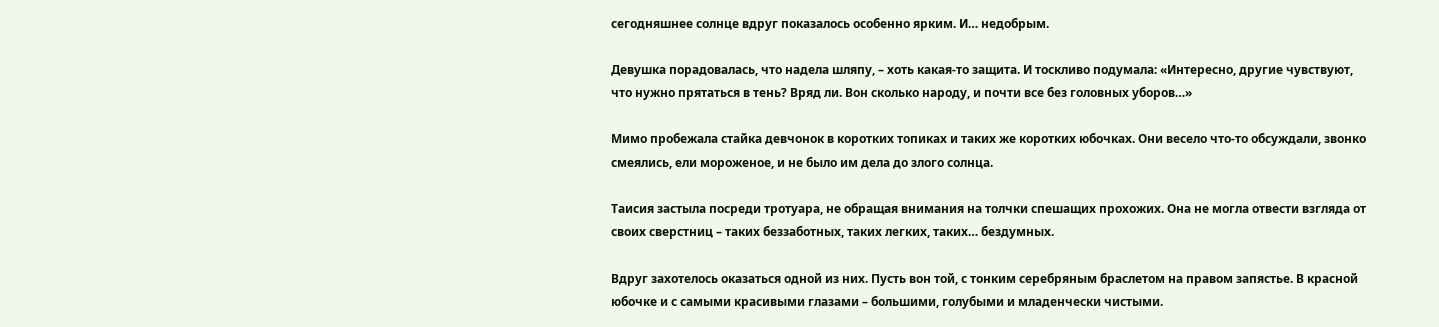сегодняшнее солнце вдруг показалось особенно ярким. И… недобрым.

Девушка порадовалась, что надела шляпу, – хоть какая-то защита. И тоскливо подумала: «Интересно, другие чувствуют, что нужно прятаться в тень? Вряд ли. Вон сколько народу, и почти все без головных уборов…»

Мимо пробежала стайка девчонок в коротких топиках и таких же коротких юбочках. Они весело что-то обсуждали, звонко смеялись, ели мороженое, и не было им дела до злого солнца.

Таисия застыла посреди тротуара, не обращая внимания на толчки спешащих прохожих. Она не могла отвести взгляда от своих сверстниц – таких беззаботных, таких легких, таких… бездумных.

Вдруг захотелось оказаться одной из них. Пусть вон той, с тонким серебряным браслетом на правом запястье. В красной юбочке и с самыми красивыми глазами – большими, голубыми и младенчески чистыми.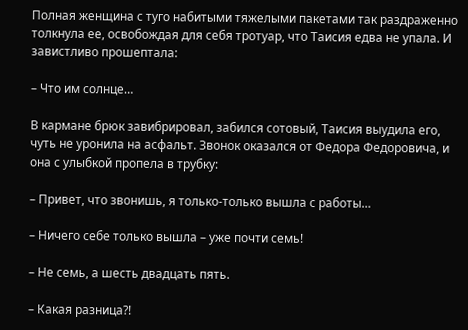Полная женщина с туго набитыми тяжелыми пакетами так раздраженно толкнула ее, освобождая для себя тротуар, что Таисия едва не упала. И завистливо прошептала:

– Что им солнце…

В кармане брюк завибрировал, забился сотовый, Таисия выудила его, чуть не уронила на асфальт. Звонок оказался от Федора Федоровича, и она с улыбкой пропела в трубку:

– Привет, что звонишь, я только-только вышла с работы…

– Ничего себе только вышла – уже почти семь!

– Не семь, а шесть двадцать пять.

– Какая разница?!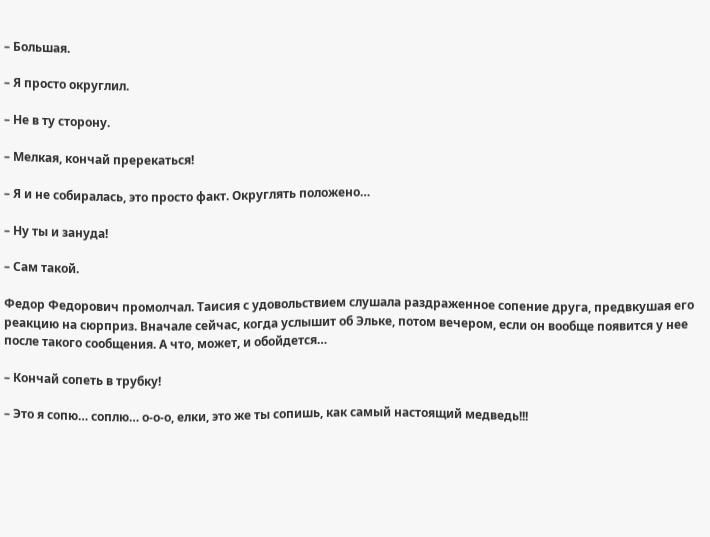– Большая.

– Я просто округлил.

– Не в ту сторону.

– Мелкая, кончай пререкаться!

– Я и не собиралась, это просто факт. Округлять положено…

– Ну ты и зануда!

– Сам такой.

Федор Федорович промолчал. Таисия с удовольствием слушала раздраженное сопение друга, предвкушая его реакцию на сюрприз. Вначале сейчас, когда услышит об Эльке, потом вечером, если он вообще появится у нее после такого сообщения. А что, может, и обойдется…

– Кончай сопеть в трубку!

– Это я сопю… соплю… о-о-о, елки, это же ты сопишь, как самый настоящий медведь!!!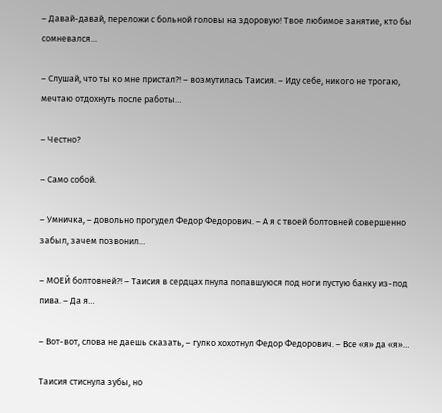– Давай-давай, переложи с больной головы на здоровую! Твое любимое занятие, кто бы сомневался…

– Слушай, что ты ко мне пристал?! – возмутилась Таисия. – Иду себе, никого не трогаю, мечтаю отдохнуть после работы…

– Честно?

– Само собой.

– Умничка, – довольно прогудел Федор Федорович. – А я с твоей болтовней совершенно забыл, зачем позвонил…

– МОЕЙ болтовней?! – Таисия в сердцах пнула попавшуюся под ноги пустую банку из-под пива. – Да я…

– Вот-вот, слова не даешь сказать, – гулко хохотнул Федор Федорович. – Все «я» да «я»…

Таисия стиснула зубы, но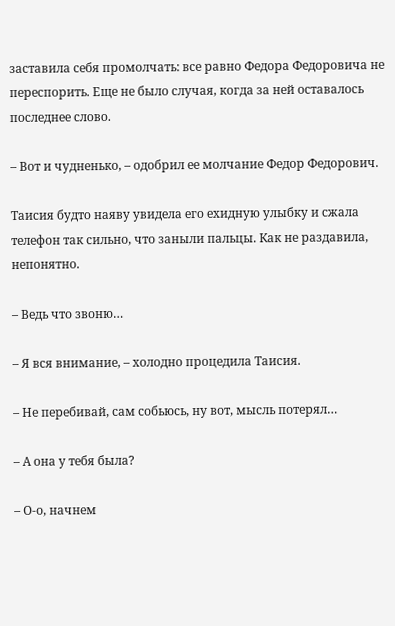заставила себя промолчать: все равно Федора Федоровича не переспорить. Еще не было случая, когда за ней оставалось последнее слово.

– Вот и чудненько, – одобрил ее молчание Федор Федорович.

Таисия будто наяву увидела его ехидную улыбку и сжала телефон так сильно, что заныли пальцы. Как не раздавила, непонятно.

– Ведь что звоню…

– Я вся внимание, – холодно процедила Таисия.

– Не перебивай, сам собьюсь, ну вот, мысль потерял…

– А она у тебя была?

– О-о, начнем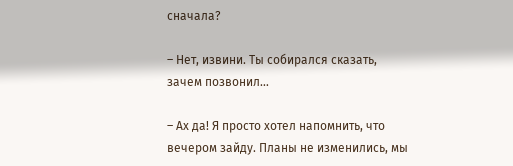сначала?

– Нет, извини. Ты собирался сказать, зачем позвонил…

– Ах да! Я просто хотел напомнить, что вечером зайду. Планы не изменились, мы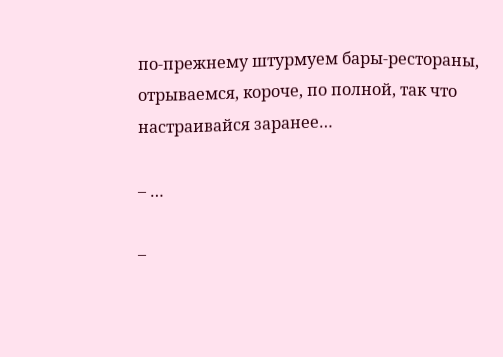по-прежнему штурмуем бары-рестораны, отрываемся, короче, по полной, так что настраивайся заранее…

– …

–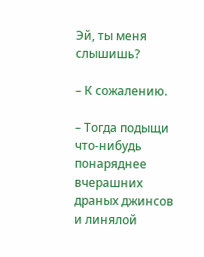Эй, ты меня слышишь?

– К сожалению.

– Тогда подыщи что-нибудь понаряднее вчерашних драных джинсов и линялой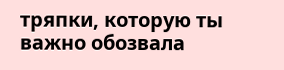тряпки, которую ты важно обозвала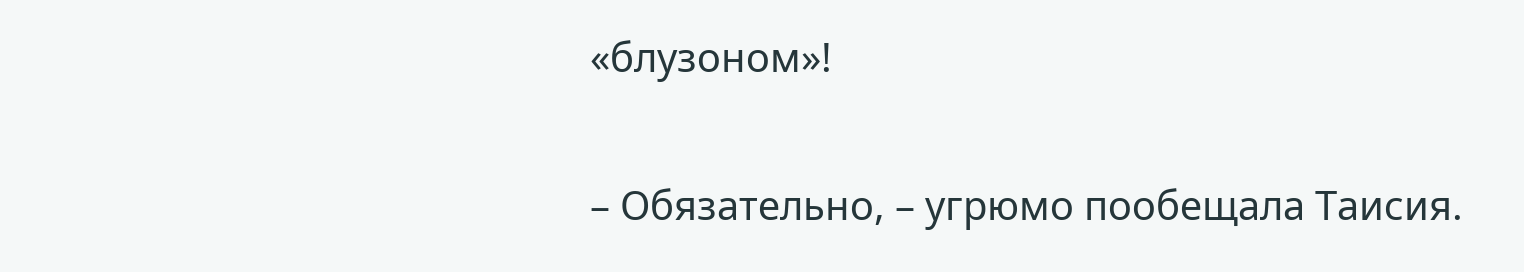«блузоном»!

– Обязательно, – угрюмо пообещала Таисия.